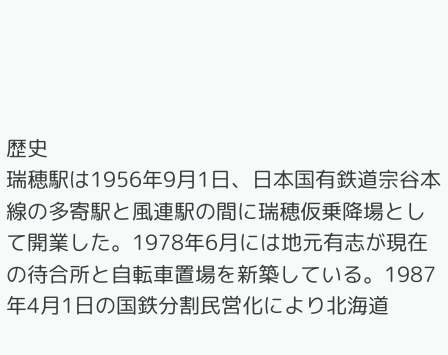歴史
瑞穂駅は1956年9月1日、日本国有鉄道宗谷本線の多寄駅と風連駅の間に瑞穂仮乗降場として開業した。1978年6月には地元有志が現在の待合所と自転車置場を新築している。1987年4月1日の国鉄分割民営化により北海道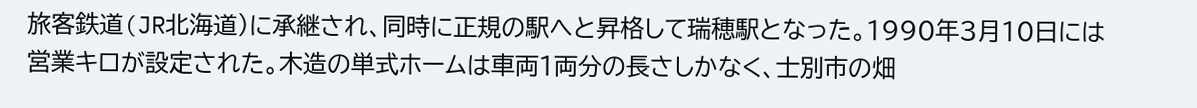旅客鉄道(JR北海道)に承継され、同時に正規の駅へと昇格して瑞穂駅となった。1990年3月10日には営業キロが設定された。木造の単式ホームは車両1両分の長さしかなく、士別市の畑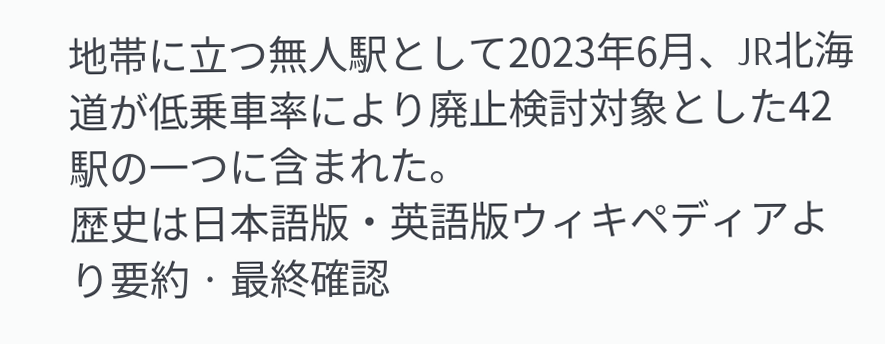地帯に立つ無人駅として2023年6月、JR北海道が低乗車率により廃止検討対象とした42駅の一つに含まれた。
歴史は日本語版・英語版ウィキペディアより要約 · 最終確認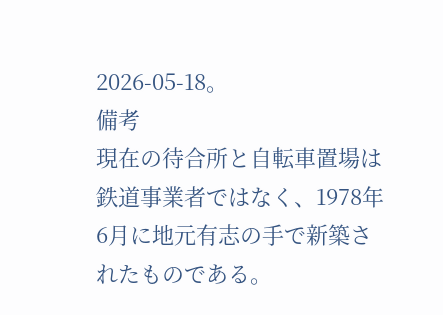2026-05-18。
備考
現在の待合所と自転車置場は鉄道事業者ではなく、1978年6月に地元有志の手で新築されたものである。